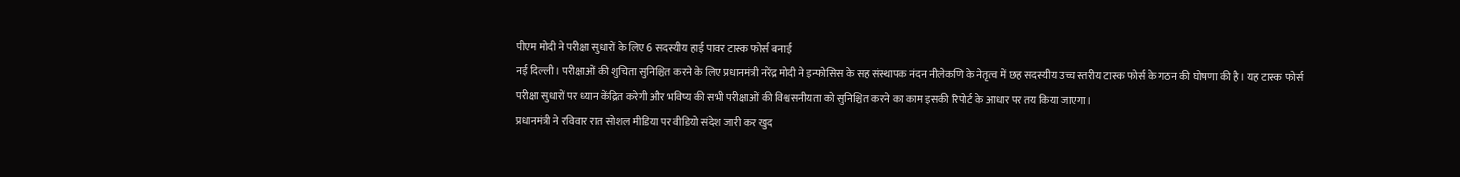पीएम मोदी ने परीक्षा सुधारों के लिए 6 सदस्यीय हाई पावर टास्क फोर्स बनाई
नई दिल्ली। परीक्षाओं की शुचिता सुनिश्चित करने के लिए प्रधानमंत्री नरेंद्र मोदी ने इन्फोसिस के सह संस्थापक नंदन नीलेकणि के नेतृत्व में छह सदस्यीय उच्च स्तरीय टास्क फोर्स के गठन की घोषणा की है। यह टास्क फोर्स परीक्षा सुधारों पर ध्यान केंद्रित करेगी और भविष्य की सभी परीक्षाओं की विश्वसनीयता को सुनिश्चित करने का काम इसकी रिपोर्ट के आधार पर तय किया जाएगा।
प्रधानमंत्री ने रविवार रात सोशल मीडिया पर वीडियो संदेश जारी कर खुद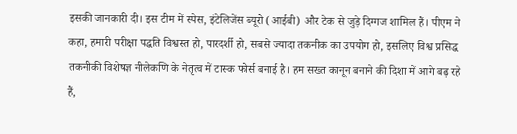इसकी जानकारी दी। इस टीम में स्पेस, इंटेलिजेंस ब्यूरो (आईबी) और टेक से जुड़े दिग्गज शामिल हैं। पीएम ने कहा, हमारी परीक्षा पद्धति विश्वस्त हो, पारदर्शी हो, सबसे ज्यादा तकनीक का उपयोग हो, इसलिए विश्व प्रसिद्ध तकनीकी विशेषज्ञ नीलेकणि के नेतृत्व में टास्क फोर्स बनाई है। हम सख्त कानून बनाने की दिशा में आगे बढ़ रहे हैं,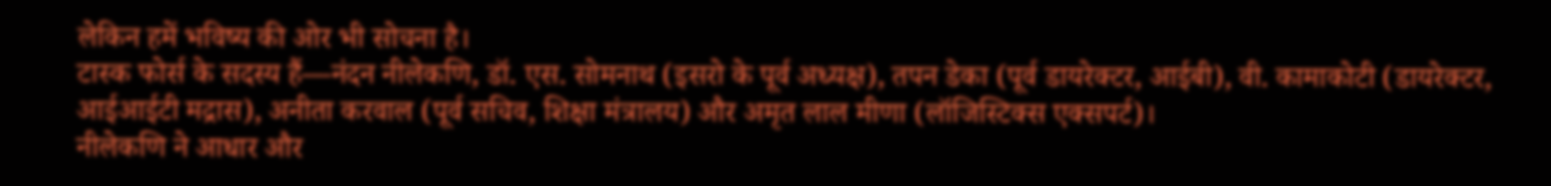लेकिन हमें भविष्य की ओर भी सोचना है।
टास्क फोर्स के सदस्य हैं—नंदन नीलेकणि, डॉ. एस. सोमनाथ (इसरो के पूर्व अध्यक्ष), तपन डेका (पूर्व डायरेक्टर, आईबी), वी. कामाकोटी (डायरेक्टर, आईआईटी मद्रास), अनीता करवाल (पूर्व सचिव, शिक्षा मंत्रालय) और अमृत लाल मीणा (लॉजिस्टिक्स एक्सपर्ट)।
नीलेकणि ने आधार और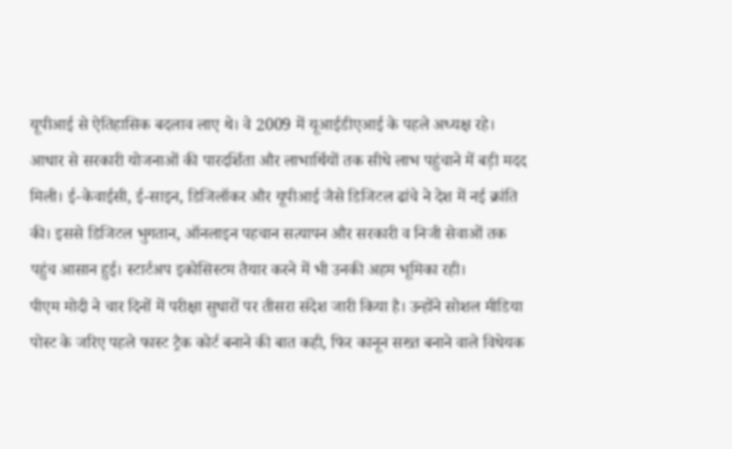यूपीआई से ऐतिहासिक बदलाव लाए थे। वे 2009 में यूआईडीएआई के पहले अध्यक्ष रहे। आधार से सरकारी योजनाओं की पारदर्शिता और लाभार्थियों तक सीधे लाभ पहुंचाने में बड़ी मदद मिली। ई-केवाईसी, ई-साइन, डिजिलॉकर और यूपीआई जैसे डिजिटल ढांचे ने देश में नई क्रांति की। इससे डिजिटल भुगतान, ऑनलाइन पहचान सत्यापन और सरकारी व निजी सेवाओं तक पहुंच आसान हुई। स्टार्टअप इकोसिस्टम तैयार करने में भी उनकी अहम भूमिका रही।
पीएम मोदी ने चार दिनों में परीक्षा सुधारों पर तीसरा संदेश जारी किया है। उन्होंने सोशल मीडिया पोस्ट के जरिए पहले फास्ट ट्रैक कोर्ट बनाने की बात कही, फिर कानून सख्त बनाने वाले विधेयक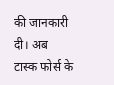की जानकारी दी। अब टास्क फोर्स के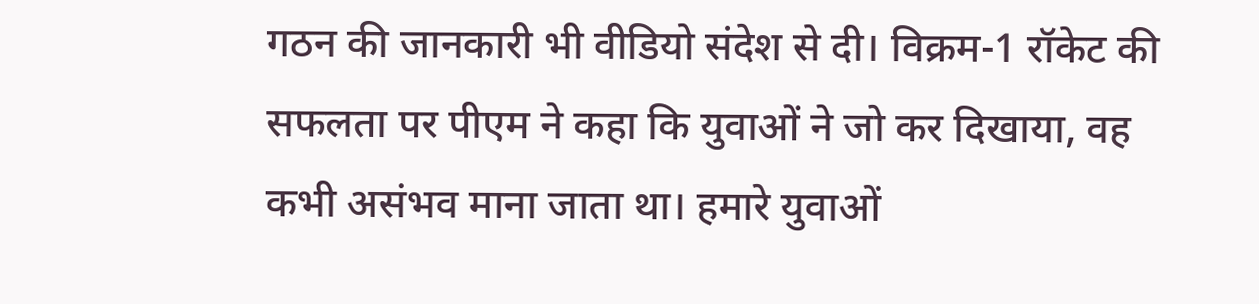गठन की जानकारी भी वीडियो संदेश से दी। विक्रम-1 रॉकेट की सफलता पर पीएम ने कहा कि युवाओं ने जो कर दिखाया, वह कभी असंभव माना जाता था। हमारे युवाओं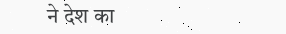ने देश का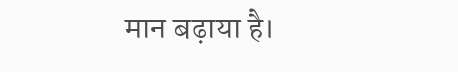मान बढ़ाया है।